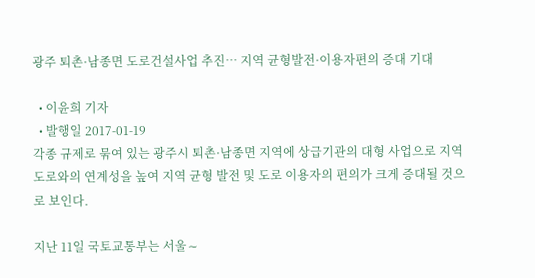광주 퇴촌·남종면 도로건설사업 추진… 지역 균형발전·이용자편의 증대 기대

  • 이윤희 기자
  • 발행일 2017-01-19
각종 규제로 묶여 있는 광주시 퇴촌·남종면 지역에 상급기관의 대형 사업으로 지역 도로와의 연계성을 높여 지역 균형 발전 및 도로 이용자의 편의가 크게 증대될 것으로 보인다.

지난 11일 국토교통부는 서울∼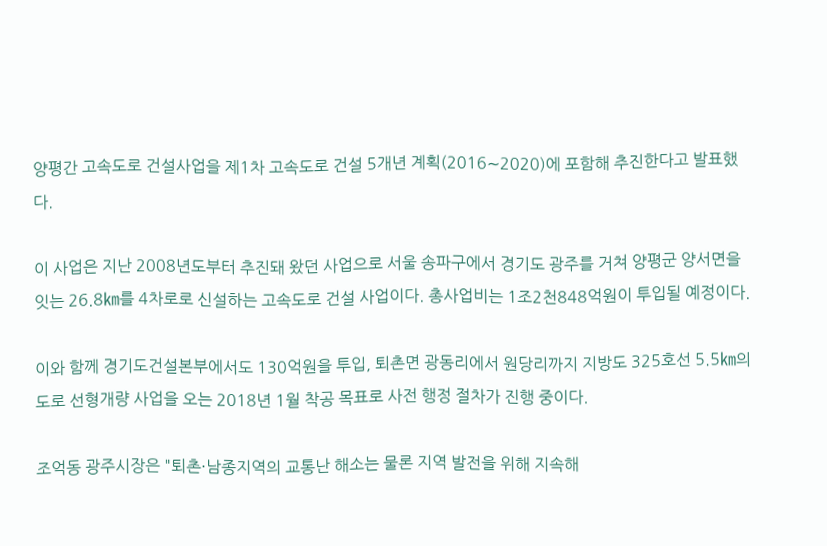양평간 고속도로 건설사업을 제1차 고속도로 건설 5개년 계획(2016∼2020)에 포함해 추진한다고 발표했다.

이 사업은 지난 2008년도부터 추진돼 왔던 사업으로 서울 송파구에서 경기도 광주를 거쳐 양평군 양서면을 잇는 26.8㎞를 4차로로 신설하는 고속도로 건설 사업이다. 총사업비는 1조2천848억원이 투입될 예정이다.

이와 함께 경기도건설본부에서도 130억원을 투입, 퇴촌면 광동리에서 원당리까지 지방도 325호선 5.5㎞의 도로 선형개량 사업을 오는 2018년 1월 착공 목표로 사전 행정 절차가 진행 중이다.

조억동 광주시장은 "퇴촌·남종지역의 교통난 해소는 물론 지역 발전을 위해 지속해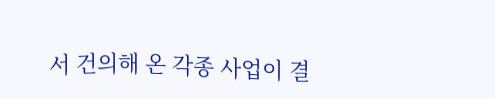서 건의해 온 각종 사업이 결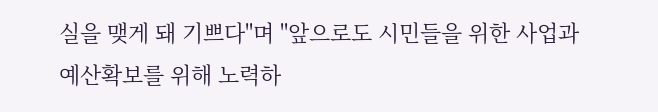실을 맺게 돼 기쁘다"며 "앞으로도 시민들을 위한 사업과 예산확보를 위해 노력하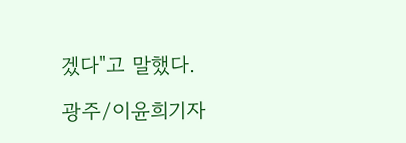겠다"고 말했다.

광주/이윤희기자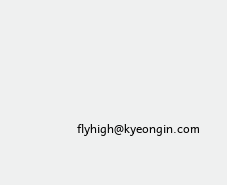flyhigh@kyeongin.com